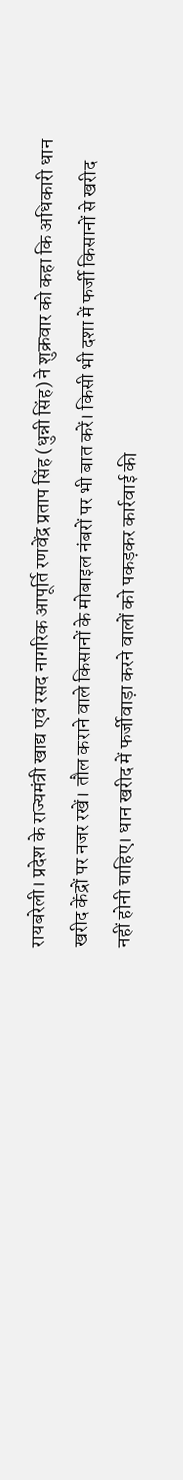रायबरेली। प्रदेश के राज्यमंत्री खाद्य एवं रसद नागरिक आपूर्ति रणवेंद्र प्रताप सिंह (धुन्नी सिंह) ने शुक्रवार को कहा कि अधिकारी धान खरीद केंद्रों पर नजर रखें। तौल कराने वाले किसानों के मोबाइल नंबरों पर भी बात करें। किसी भी दशा में फर्जी किसानों से खरीद नहीं होनी चाहिए। धान खरीद में फर्जीवाड़ा करने वालों को पकड़कर कार्रवाई की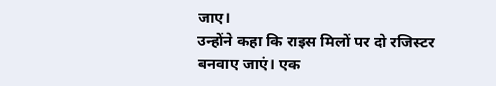जाए।
उन्होंने कहा कि राइस मिलों पर दो रजिस्टर बनवाए जाएं। एक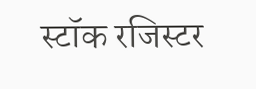स्टॉक रजिस्टर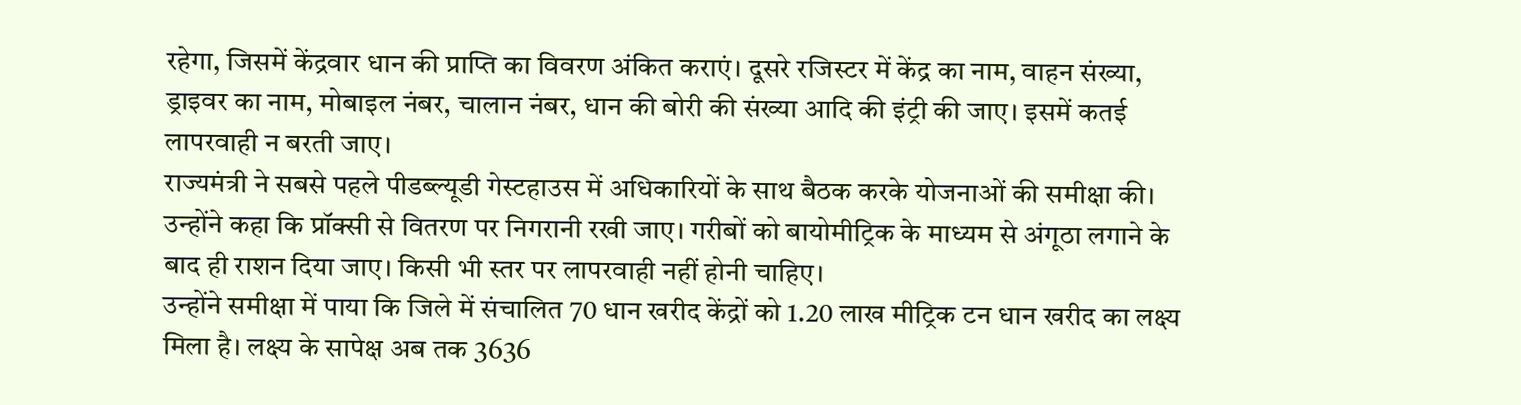रहेगा, जिसमें केंद्रवार धान की प्राप्ति का विवरण अंकित कराएं। दूसरे रजिस्टर में केंद्र का नाम, वाहन संख्या, ड्राइवर का नाम, मोबाइल नंबर, चालान नंबर, धान की बोरी की संख्या आदि की इंट्री की जाए। इसमें कतई लापरवाही न बरती जाए।
राज्यमंत्री ने सबसे पहले पीडब्ल्यूडी गेस्टहाउस में अधिकारियों के साथ बैठक करके योजनाओं की समीक्षा की। उन्होंने कहा कि प्रॉक्सी से वितरण पर निगरानी रखी जाए। गरीबों को बायोमीट्रिक के माध्यम से अंगूठा लगाने के बाद ही राशन दिया जाए। किसी भी स्तर पर लापरवाही नहीं होनी चाहिए।
उन्होंने समीक्षा में पाया कि जिले में संचालित 70 धान खरीद केंद्रों को 1.20 लाख मीट्रिक टन धान खरीद का लक्ष्य मिला है। लक्ष्य के सापेक्ष अब तक 3636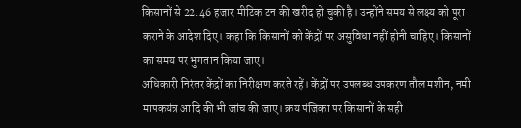किसानों से 22.46 हजार मीटिक टन की खरीद हो चुकी है। उन्होंने समय से लक्ष्य को पूरा कराने के आदेश दिए। कहा कि किसानों को केंद्रों पर असुविधा नहीं होनी चाहिए। किसानों का समय पर भुगतान किया जाए।
अधिकारी निरंतर केंद्रों का निरीक्षण करते रहें। केंद्रों पर उपलब्ध उपकरण तौल मशीन, नमी मापकयंत्र आदि की भी जांच की जाए। क्रय पंजिका पर किसानों के सही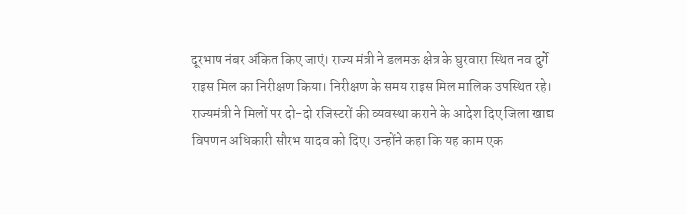दूरभाष नंबर अंकित किए जाएं। राज्य मंत्री ने डलमऊ क्षेत्र के घुरवारा स्थित नव दुर्गे राइस मिल का निरीक्षण किया। निरीक्षण के समय राइस मिल मालिक उपस्थित रहे।
राज्यमंत्री ने मिलों पर दो-दो रजिस्टरों की व्यवस्था कराने के आदेश दिए जिला खाद्य विपणन अधिकारी सौरभ यादव को दिए। उन्होंने कहा कि यह काम एक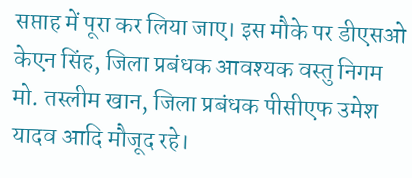सप्ताह में पूरा कर लिया जाए। इस मौके पर डीएसओ केएन सिंह, जिला प्रबंधक आवश्यक वस्तु निगम मो. तस्लीम खान, जिला प्रबंधक पीसीएफ उमेश यादव आदि मौजूद रहे।